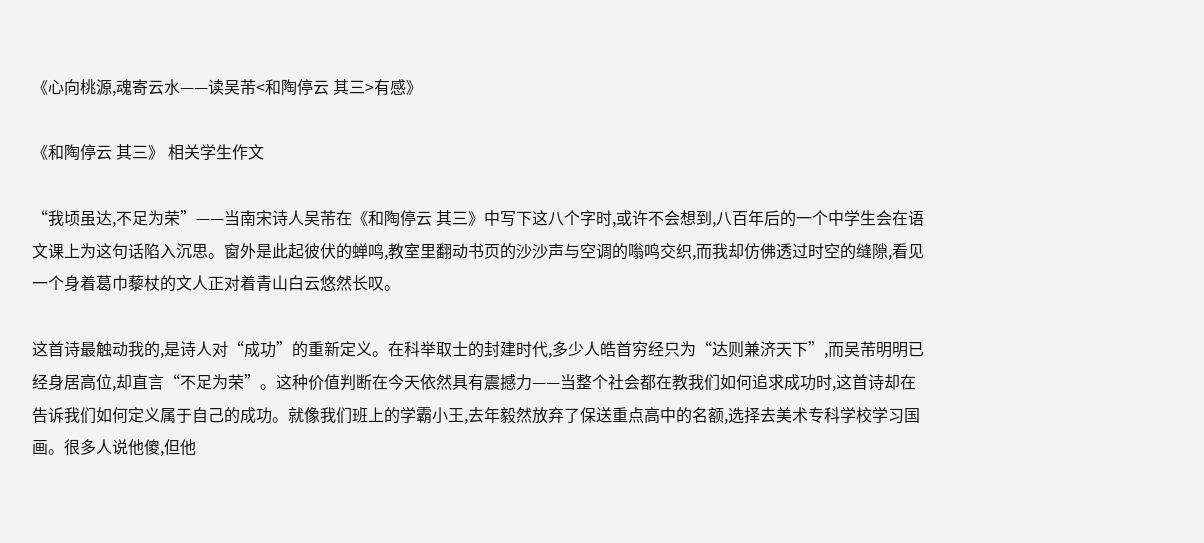《心向桃源,魂寄云水——读吴芾<和陶停云 其三>有感》

《和陶停云 其三》 相关学生作文

“我顷虽达,不足为荣”——当南宋诗人吴芾在《和陶停云 其三》中写下这八个字时,或许不会想到,八百年后的一个中学生会在语文课上为这句话陷入沉思。窗外是此起彼伏的蝉鸣,教室里翻动书页的沙沙声与空调的嗡鸣交织,而我却仿佛透过时空的缝隙,看见一个身着葛巾藜杖的文人正对着青山白云悠然长叹。

这首诗最触动我的,是诗人对“成功”的重新定义。在科举取士的封建时代,多少人皓首穷经只为“达则兼济天下”,而吴芾明明已经身居高位,却直言“不足为荣”。这种价值判断在今天依然具有震撼力——当整个社会都在教我们如何追求成功时,这首诗却在告诉我们如何定义属于自己的成功。就像我们班上的学霸小王,去年毅然放弃了保送重点高中的名额,选择去美术专科学校学习国画。很多人说他傻,但他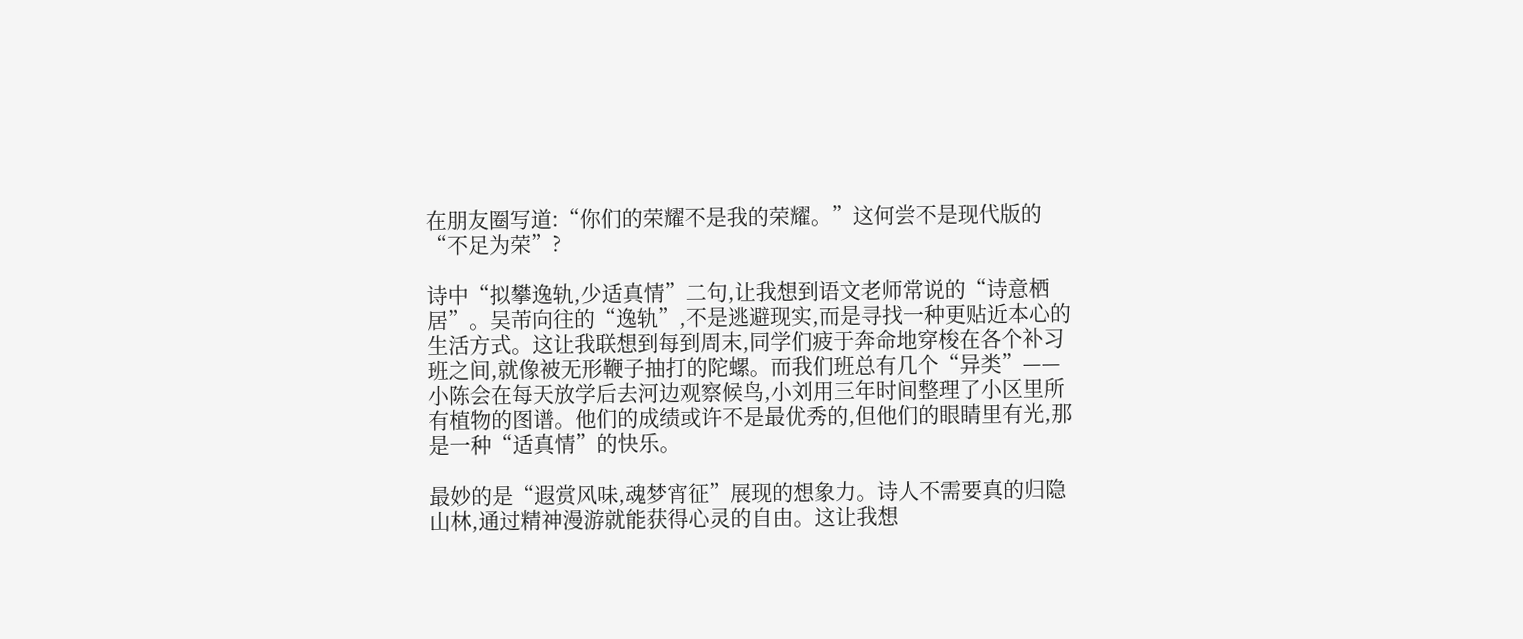在朋友圈写道:“你们的荣耀不是我的荣耀。”这何尝不是现代版的“不足为荣”?

诗中“拟攀逸轨,少适真情”二句,让我想到语文老师常说的“诗意栖居”。吴芾向往的“逸轨”,不是逃避现实,而是寻找一种更贴近本心的生活方式。这让我联想到每到周末,同学们疲于奔命地穿梭在各个补习班之间,就像被无形鞭子抽打的陀螺。而我们班总有几个“异类”——小陈会在每天放学后去河边观察候鸟,小刘用三年时间整理了小区里所有植物的图谱。他们的成绩或许不是最优秀的,但他们的眼睛里有光,那是一种“适真情”的快乐。

最妙的是“遐赏风味,魂梦宵征”展现的想象力。诗人不需要真的归隐山林,通过精神漫游就能获得心灵的自由。这让我想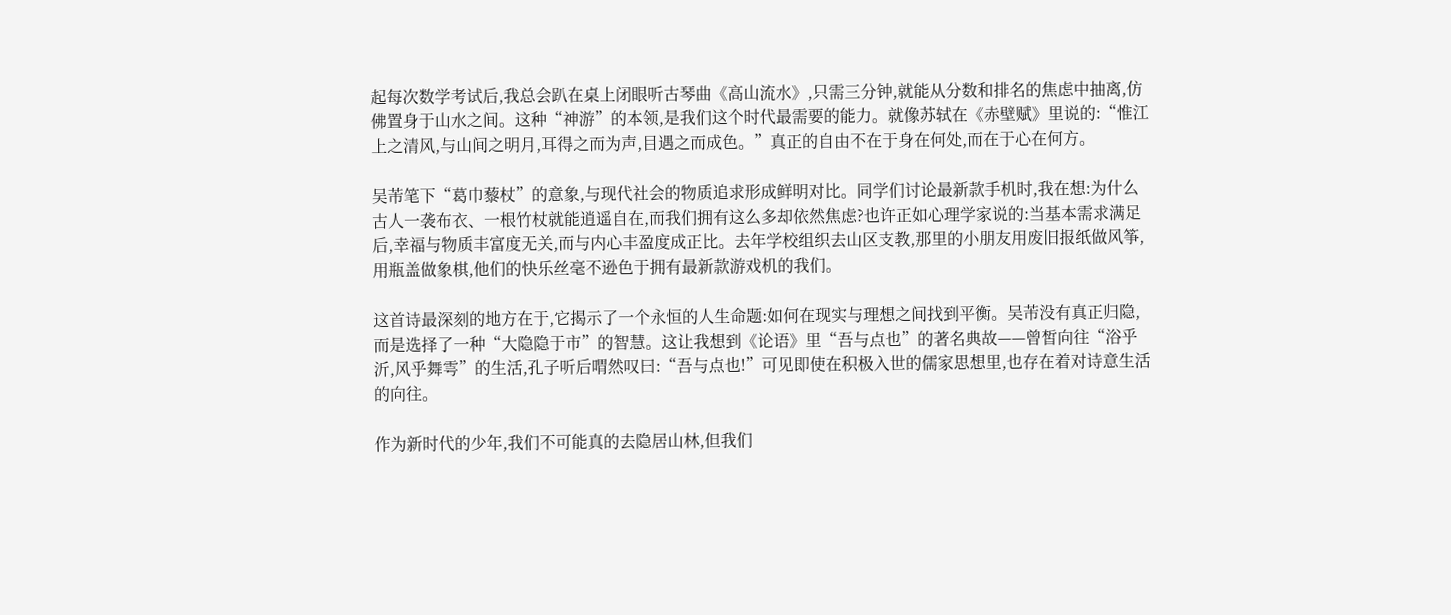起每次数学考试后,我总会趴在桌上闭眼听古琴曲《高山流水》,只需三分钟,就能从分数和排名的焦虑中抽离,仿佛置身于山水之间。这种“神游”的本领,是我们这个时代最需要的能力。就像苏轼在《赤壁赋》里说的:“惟江上之清风,与山间之明月,耳得之而为声,目遇之而成色。”真正的自由不在于身在何处,而在于心在何方。

吴芾笔下“葛巾藜杖”的意象,与现代社会的物质追求形成鲜明对比。同学们讨论最新款手机时,我在想:为什么古人一袭布衣、一根竹杖就能逍遥自在,而我们拥有这么多却依然焦虑?也许正如心理学家说的:当基本需求满足后,幸福与物质丰富度无关,而与内心丰盈度成正比。去年学校组织去山区支教,那里的小朋友用废旧报纸做风筝,用瓶盖做象棋,他们的快乐丝毫不逊色于拥有最新款游戏机的我们。

这首诗最深刻的地方在于,它揭示了一个永恒的人生命题:如何在现实与理想之间找到平衡。吴芾没有真正归隐,而是选择了一种“大隐隐于市”的智慧。这让我想到《论语》里“吾与点也”的著名典故——曾皙向往“浴乎沂,风乎舞雩”的生活,孔子听后喟然叹曰:“吾与点也!”可见即使在积极入世的儒家思想里,也存在着对诗意生活的向往。

作为新时代的少年,我们不可能真的去隐居山林,但我们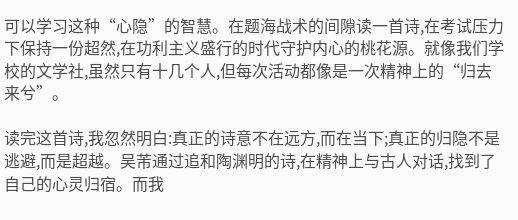可以学习这种“心隐”的智慧。在题海战术的间隙读一首诗,在考试压力下保持一份超然,在功利主义盛行的时代守护内心的桃花源。就像我们学校的文学社,虽然只有十几个人,但每次活动都像是一次精神上的“归去来兮”。

读完这首诗,我忽然明白:真正的诗意不在远方,而在当下;真正的归隐不是逃避,而是超越。吴芾通过追和陶渊明的诗,在精神上与古人对话,找到了自己的心灵归宿。而我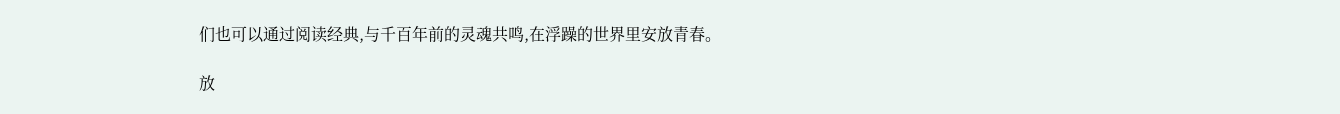们也可以通过阅读经典,与千百年前的灵魂共鸣,在浮躁的世界里安放青春。

放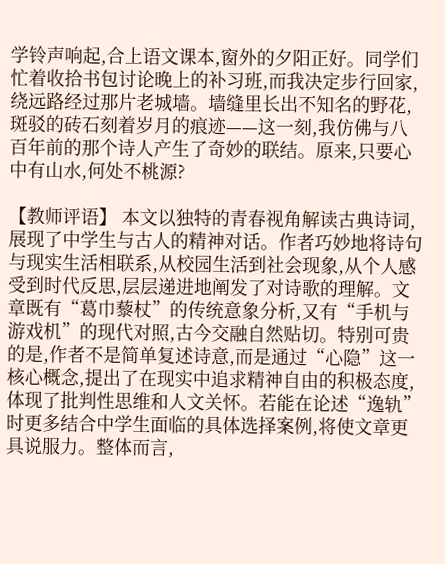学铃声响起,合上语文课本,窗外的夕阳正好。同学们忙着收拾书包讨论晚上的补习班,而我决定步行回家,绕远路经过那片老城墙。墙缝里长出不知名的野花,斑驳的砖石刻着岁月的痕迹——这一刻,我仿佛与八百年前的那个诗人产生了奇妙的联结。原来,只要心中有山水,何处不桃源?

【教师评语】 本文以独特的青春视角解读古典诗词,展现了中学生与古人的精神对话。作者巧妙地将诗句与现实生活相联系,从校园生活到社会现象,从个人感受到时代反思,层层递进地阐发了对诗歌的理解。文章既有“葛巾藜杖”的传统意象分析,又有“手机与游戏机”的现代对照,古今交融自然贴切。特别可贵的是,作者不是简单复述诗意,而是通过“心隐”这一核心概念,提出了在现实中追求精神自由的积极态度,体现了批判性思维和人文关怀。若能在论述“逸轨”时更多结合中学生面临的具体选择案例,将使文章更具说服力。整体而言,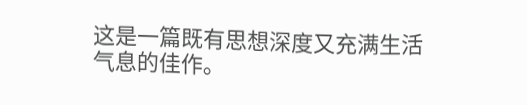这是一篇既有思想深度又充满生活气息的佳作。